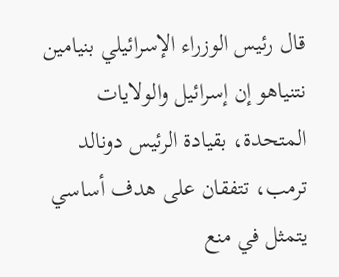قال رئيس الوزراء الإسرائيلي بنيامين نتنياهو إن إسرائيل والولايات المتحدة، بقيادة الرئيس دونالد ترمب، تتفقان على هدف أساسي يتمثل في منع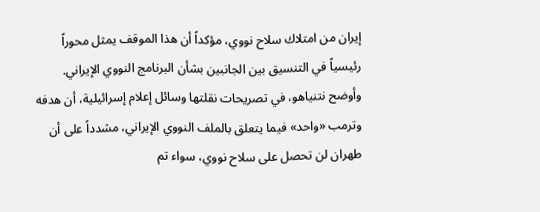إيران من امتلاك سلاح نووي، مؤكداً أن هذا الموقف يمثل محوراً رئيسياً في التنسيق بين الجانبين بشأن البرنامج النووي الإيراني.
وأوضح نتنياهو، في تصريحات نقلتها وسائل إعلام إسرائيلية، أن هدفه وترمب «واحد» فيما يتعلق بالملف النووي الإيراني، مشدداً على أن طهران لن تحصل على سلاح نووي، سواء تم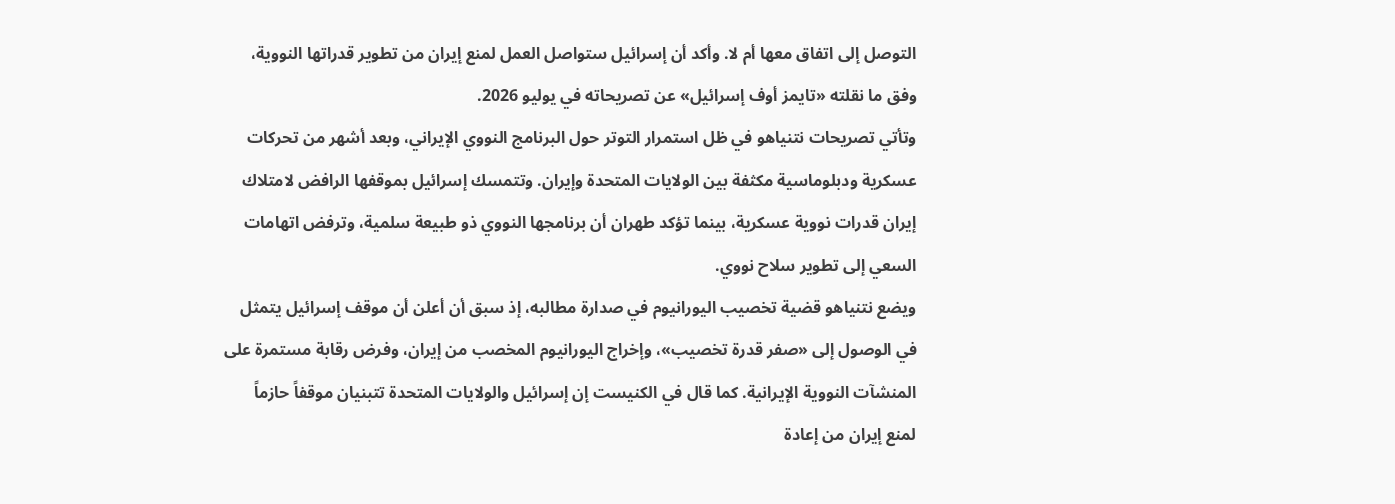التوصل إلى اتفاق معها أم لا. وأكد أن إسرائيل ستواصل العمل لمنع إيران من تطوير قدراتها النووية، وفق ما نقلته «تايمز أوف إسرائيل» عن تصريحاته في يوليو 2026.
وتأتي تصريحات نتنياهو في ظل استمرار التوتر حول البرنامج النووي الإيراني، وبعد أشهر من تحركات عسكرية ودبلوماسية مكثفة بين الولايات المتحدة وإيران. وتتمسك إسرائيل بموقفها الرافض لامتلاك إيران قدرات نووية عسكرية، بينما تؤكد طهران أن برنامجها النووي ذو طبيعة سلمية، وترفض اتهامات السعي إلى تطوير سلاح نووي.
ويضع نتنياهو قضية تخصيب اليورانيوم في صدارة مطالبه، إذ سبق أن أعلن أن موقف إسرائيل يتمثل في الوصول إلى «صفر قدرة تخصيب»، وإخراج اليورانيوم المخصب من إيران، وفرض رقابة مستمرة على المنشآت النووية الإيرانية. كما قال في الكنيست إن إسرائيل والولايات المتحدة تتبنيان موقفاً حازماً لمنع إيران من إعادة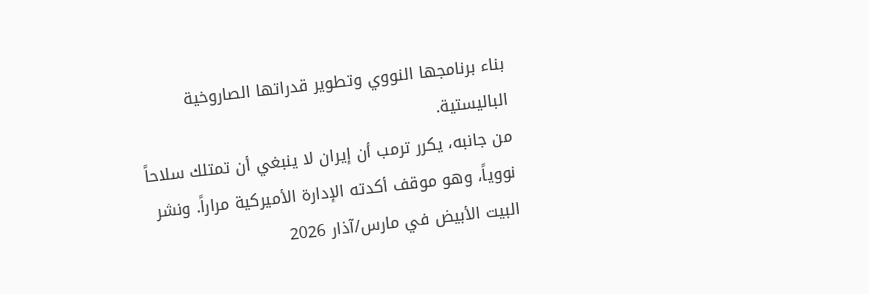بناء برنامجها النووي وتطوير قدراتها الصاروخية الباليستية.
من جانبه، يكرر ترمب أن إيران لا ينبغي أن تمتلك سلاحاً نووياً، وهو موقف أكدته الإدارة الأميركية مراراً. ونشر البيت الأبيض في مارس/آذار 2026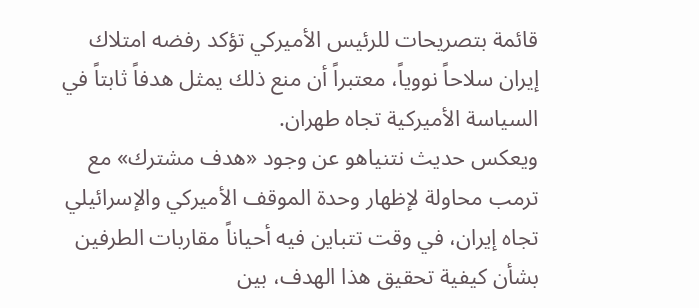قائمة بتصريحات للرئيس الأميركي تؤكد رفضه امتلاك إيران سلاحاً نووياً، معتبراً أن منع ذلك يمثل هدفاً ثابتاً في السياسة الأميركية تجاه طهران.
ويعكس حديث نتنياهو عن وجود «هدف مشترك» مع ترمب محاولة لإظهار وحدة الموقف الأميركي والإسرائيلي تجاه إيران، في وقت تتباين فيه أحياناً مقاربات الطرفين بشأن كيفية تحقيق هذا الهدف، بين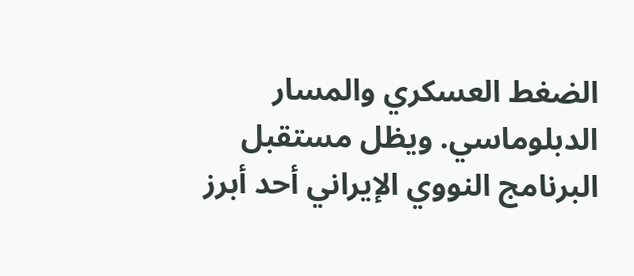الضغط العسكري والمسار الدبلوماسي. ويظل مستقبل البرنامج النووي الإيراني أحد أبرز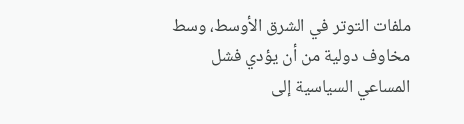ملفات التوتر في الشرق الأوسط، وسط مخاوف دولية من أن يؤدي فشل المساعي السياسية إلى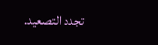تجدد التصعيد.